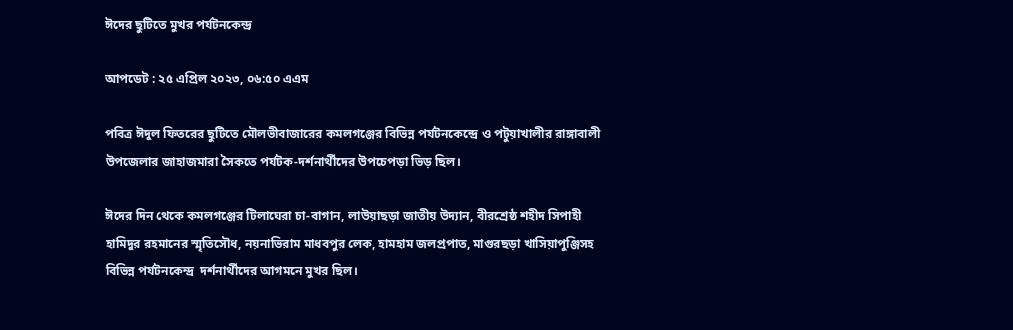ঈদের ছুটিতে মুখর পর্যটনকেন্দ্র

আপডেট : ২৫ এপ্রিল ২০২৩, ০৬:৫০ এএম

পবিত্র ঈদুল ফিতরের ছুটিতে মৌলভীবাজারের কমলগঞ্জের বিভিন্ন পর্যটনকেন্দ্রে ও পটুয়াখালীর রাঙ্গাবালী উপজেলার জাহাজমারা সৈকতে পর্যটক-দর্শনার্থীদের উপচেপড়া ভিড় ছিল।

ঈদের দিন থেকে কমলগঞ্জের টিলাঘেরা চা-বাগান, লাউয়াছড়া জাতীয় উদ্যান, বীরশ্রেষ্ঠ শহীদ সিপাহী হামিদুর রহমানের স্মৃতিসৌধ, নয়নাভিরাম মাধবপুর লেক, হামহাম জলপ্রপাত, মাগুরছড়া খাসিয়াপুঞ্জিসহ বিভিন্ন পর্যটনকেন্দ্র  দর্শনার্থীদের আগমনে মুখর ছিল।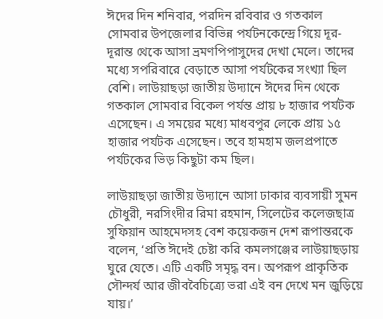ঈদের দিন শনিবার, পরদিন রবিবার ও গতকাল সোমবার উপজেলার বিভিন্ন পর্যটনকেন্দ্রে গিয়ে দূর-দূরান্ত থেকে আসা ভ্রমণপিপাসুদের দেখা মেলে। তাদের মধ্যে সপরিবারে বেড়াতে আসা পর্যটকের সংখ্যা ছিল বেশি। লাউয়াছড়া জাতীয় উদ্যানে ঈদের দিন থেকে গতকাল সোমবার বিকেল পর্যন্ত প্রায় ৮ হাজার পর্যটক এসেছেন। এ সময়ের মধ্যে মাধবপুর লেকে প্রায় ১৫ হাজার পর্যটক এসেছেন। তবে হামহাম জলপ্রপাতে পর্যটকের ভিড় কিছুটা কম ছিল।

লাউয়াছড়া জাতীয় উদ্যানে আসা ঢাকার ব্যবসায়ী সুমন চৌধুরী, নরসিংদীর রিমা রহমান, সিলেটের কলেজছাত্র সুফিয়ান আহমেদসহ বেশ কয়েকজন দেশ রূপান্তরকে বলেন, ‘প্রতি ঈদেই চেষ্টা করি কমলগঞ্জের লাউয়াছড়ায় ঘুরে যেতে। এটি একটি সমৃদ্ধ বন। অপরূপ প্রাকৃতিক সৌন্দর্য আর জীববৈচিত্র্যে ভরা এই বন দেখে মন জুড়িয়ে যায়।’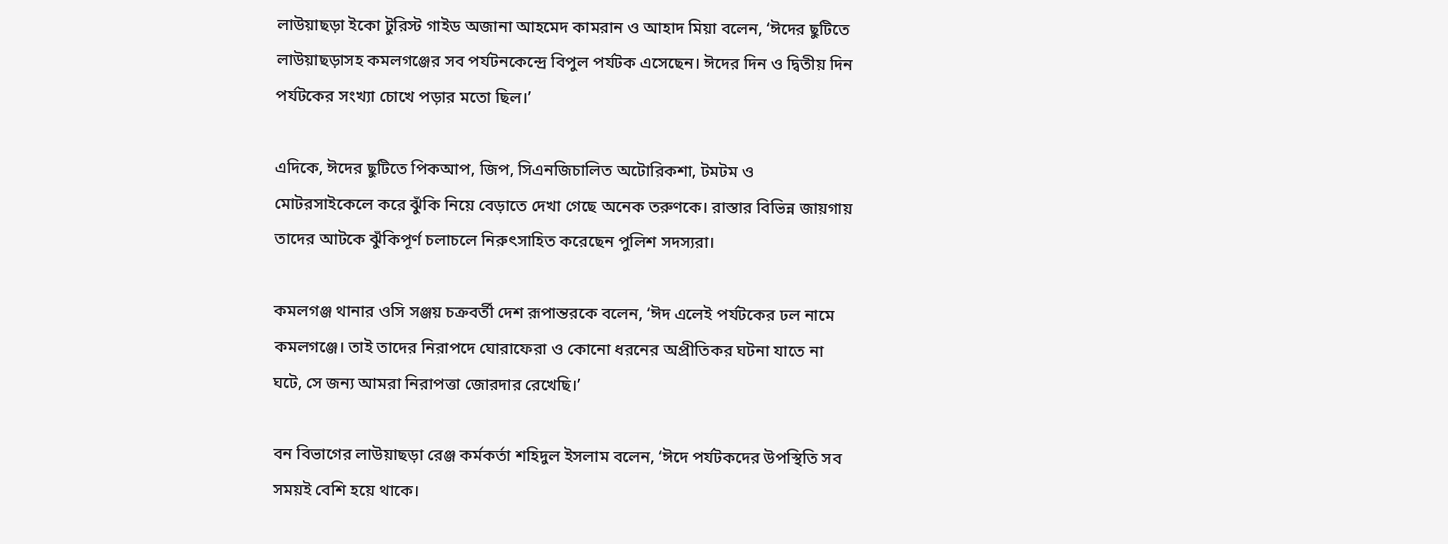লাউয়াছড়া ইকো টুরিস্ট গাইড অজানা আহমেদ কামরান ও আহাদ মিয়া বলেন, ‘ঈদের ছুটিতে লাউয়াছড়াসহ কমলগঞ্জের সব পর্যটনকেন্দ্রে বিপুল পর্যটক এসেছেন। ঈদের দিন ও দ্বিতীয় দিন পর্যটকের সংখ্যা চোখে পড়ার মতো ছিল।’

এদিকে, ঈদের ছুটিতে পিকআপ, জিপ, সিএনজিচালিত অটোরিকশা, টমটম ও মোটরসাইকেলে করে ঝুঁকি নিয়ে বেড়াতে দেখা গেছে অনেক তরুণকে। রাস্তার বিভিন্ন জায়গায় তাদের আটকে ঝুঁকিপূর্ণ চলাচলে নিরুৎসাহিত করেছেন পুলিশ সদস্যরা।

কমলগঞ্জ থানার ওসি সঞ্জয় চক্রবর্তী দেশ রূপান্তরকে বলেন, ‘ঈদ এলেই পর্যটকের ঢল নামে কমলগঞ্জে। তাই তাদের নিরাপদে ঘোরাফেরা ও কোনো ধরনের অপ্রীতিকর ঘটনা যাতে না ঘটে, সে জন্য আমরা নিরাপত্তা জোরদার রেখেছি।’

বন বিভাগের লাউয়াছড়া রেঞ্জ কর্মকর্তা শহিদুল ইসলাম বলেন, ‘ঈদে পর্যটকদের উপস্থিতি সব সময়ই বেশি হয়ে থাকে।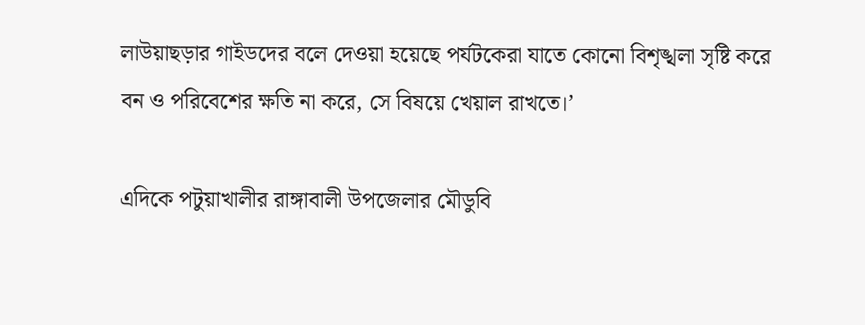লাউয়াছড়ার গাইডদের বলে দেওয়া হয়েছে পর্যটকেরা যাতে কোনো বিশৃঙ্খলা সৃষ্টি করে বন ও পরিবেশের ক্ষতি না করে, সে বিষয়ে খেয়াল রাখতে।’

এদিকে পটুয়াখালীর রাঙ্গাবালী উপজেলার মৌডুবি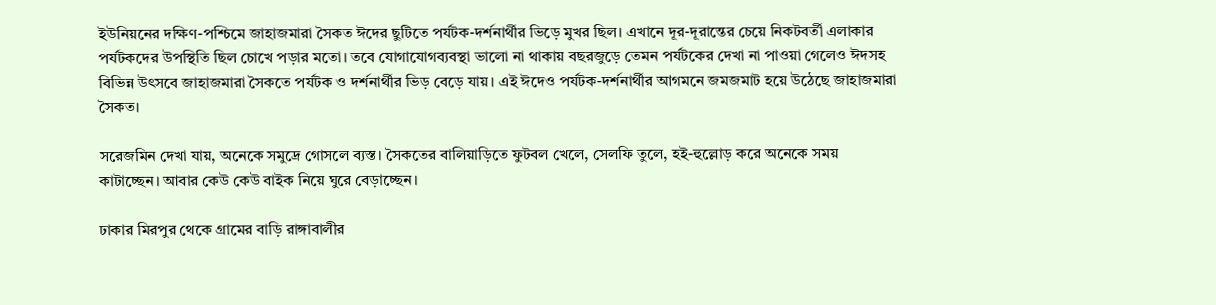ইউনিয়নের দক্ষিণ-পশ্চিমে জাহাজমারা সৈকত ঈদের ছুটিতে পর্যটক-দর্শনার্থীর ভিড়ে মুখর ছিল। এখানে দূর-দূরান্তের চেয়ে নিকটবর্তী এলাকার পর্যটকদের উপস্থিতি ছিল চোখে পড়ার মতো। তবে যোগাযোগব্যবস্থা ভালো না থাকায় বছরজুড়ে তেমন পর্যটকের দেখা না পাওয়া গেলেও ঈদসহ বিভিন্ন উৎসবে জাহাজমারা সৈকতে পর্যটক ও দর্শনার্থীর ভিড় বেড়ে যায়। এই ঈদেও পর্যটক-দর্শনার্থীর আগমনে জমজমাট হয়ে উঠেছে জাহাজমারা সৈকত।

সরেজমিন দেখা যায়, অনেকে সমুদ্রে গোসলে ব্যস্ত। সৈকতের বালিয়াড়িতে ফুটবল খেলে, সেলফি তুলে, হই-হুল্লোড় করে অনেকে সময় কাটাচ্ছেন। আবার কেউ কেউ বাইক নিয়ে ঘুরে বেড়াচ্ছেন।

ঢাকার মিরপুর থেকে গ্রামের বাড়ি রাঙ্গাবালীর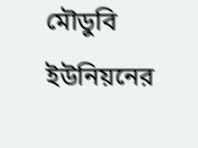মৌডুবি ইউনিয়নের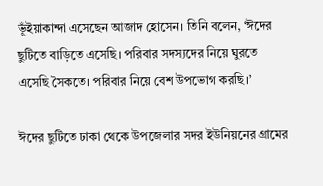ভূঁইয়াকান্দা এসেছেন আজাদ হোসেন। তিনি বলেন, ‘ঈদের ছুটিতে বাড়িতে এসেছি। পরিবার সদস্যদের নিয়ে ঘুরতে এসেছি সৈকতে। পরিবার নিয়ে বেশ উপভোগ করছি।’

ঈদের ছুটিতে ঢাকা থেকে উপজেলার সদর ইউনিয়নের গ্রামের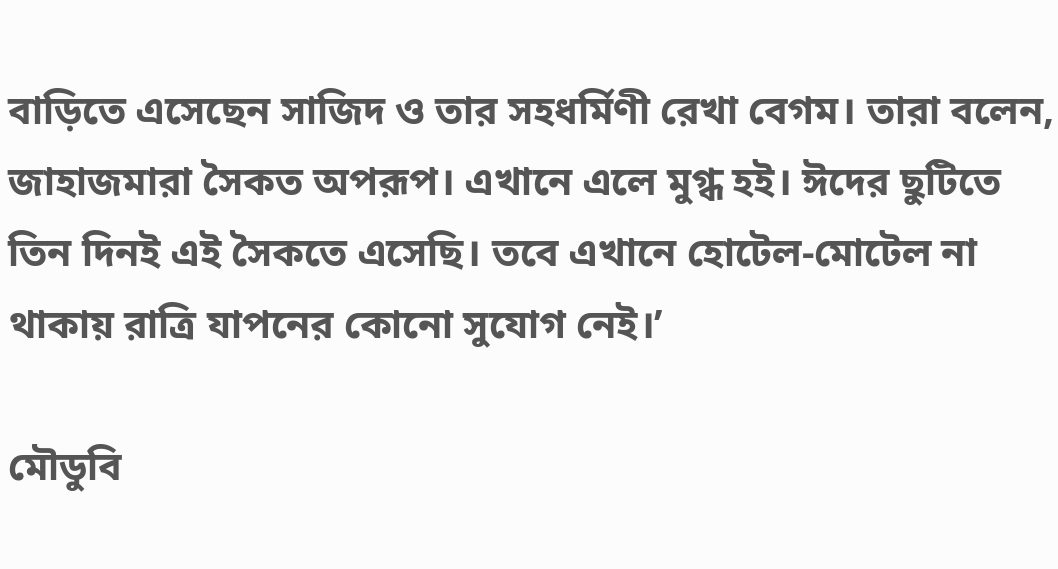বাড়িতে এসেছেন সাজিদ ও তার সহধর্মিণী রেখা বেগম। তারা বলেন, জাহাজমারা সৈকত অপরূপ। এখানে এলে মুগ্ধ হই। ঈদের ছুটিতে তিন দিনই এই সৈকতে এসেছি। তবে এখানে হোটেল-মোটেল না থাকায় রাত্রি যাপনের কোনো সুযোগ নেই।’

মৌডুবি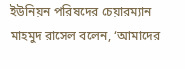ইউনিয়ন পরিষদের চেয়ারম্যান মাহমুদ রাসেল বলেন, ‘আমাদের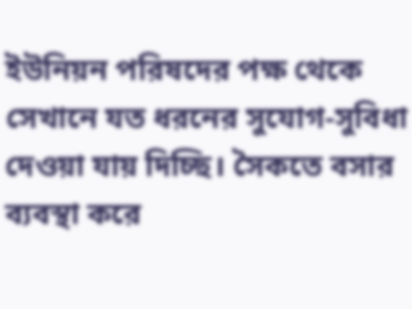ইউনিয়ন পরিষদের পক্ষ থেকে সেখানে যত ধরনের সুযোগ-সুবিধা দেওয়া যায় দিচ্ছি। সৈকতে বসার ব্যবস্থা করে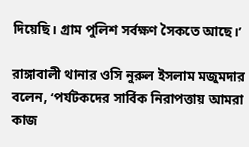দিয়েছি। গ্রাম পুলিশ সর্বক্ষণ সৈকতে আছে।’

রাঙ্গাবালী থানার ওসি নুরুল ইসলাম মজুমদার বলেন, ‘পর্যটকদের সার্বিক নিরাপত্তায় আমরা কাজ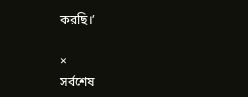করছি।’

×
সর্বশেষ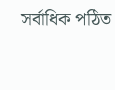সর্বাধিক পঠিত